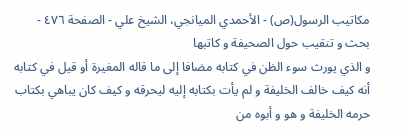مكاتيب الرسول(ص) - الأحمدي الميانجي، الشيخ علي - الصفحة ٤٧٦ - بحث و تنقيب حول الصحيفة و كاتبها
و الذي يورث سوء الظن في كتابه مضافا إلى ما قاله المغيرة أو قيل في كتابه أنه كيف خالف الخليفة و لم يأت بكتابه إليه ليحرقه و كيف كان يباهي بكتاب حرمه الخليفة و هو و أبوه من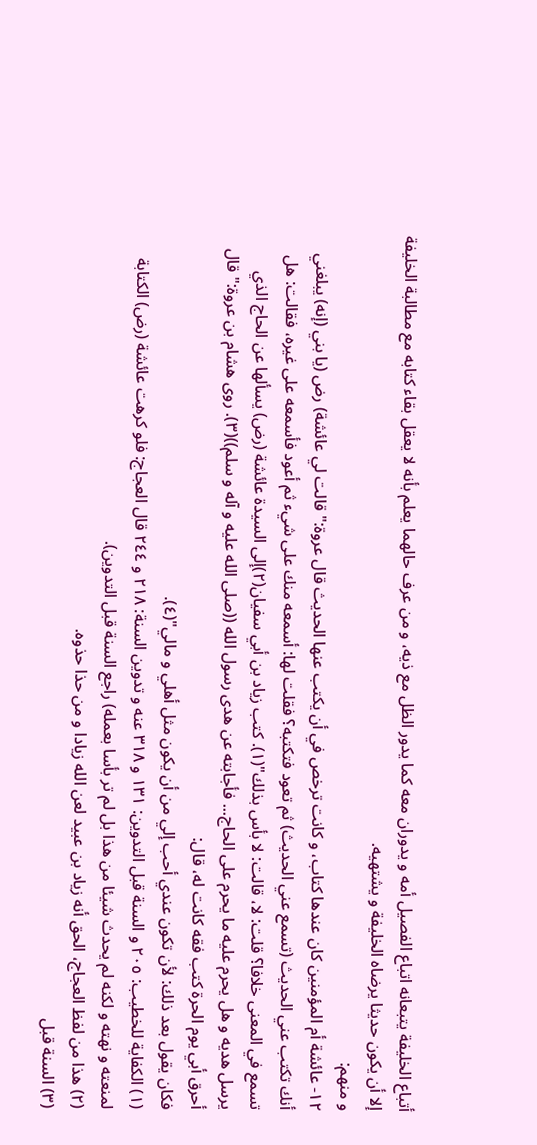أتباع الخليفة يتبعانه اتباع الفصيل أمه و يدوران معه كما يدور الظل مع ذيه، و من عرف حالهما يعلم بأنه لا يعقل بقاء كتابه مع مطالبة الخليفة إلا أن يكون حديثا يرضاه الخليفة و يشتهيه.
و منهم:
١٢- عائشة أم المؤمنين كان عندها كتاب، و كانت ترخص في أن يكتب عنها الحديث قال عروة:" قالت لي عائشة) رض (يا بني (إنه) يبلغني أنك تكتب عني الحديث (تسمع عني الحديث) ثم تعود فتكتبه؟ فقلت لها: أسمعه منك على شيء ثم أعود فأسمعه على غيره، فقالت: هل تسمع في المعنى خلافا؟ قلت: لا، قالت: لا بأس بذلك"(١). كتب زياد بن أبي سفيان(٢)إلى السيدة عائشة (رض) يسألها عن الحاج الذي يرسل هديه و هل يحرم عليه ما يحرم على الحاج... فأجابته عن هدى رسول الله ((صلى الله عليه و آله و سلم))(٣). روى هشام بن عروة:" قال أحرق أبي يوم الحرة كتب فقه كانت له، قال:
فكان يقول بعد ذلك: لأن تكون عندي أحب إلي من أن يكون مثل أهلي و مالي"(٤).
(١) الكفاية للخطيب: ٢٠٥ و السنة قبل التدوين: ١٣١ و ٣١٨ عنه و تدوين السنة: ٢١٨ و ٢٤٤ قال العجاج: فلو كرهت عائشة (رض) الكتابة لمنعته و نهته و لكنه لم يحدث شيئا من هذا بل لم تر بأسا بعمله) راجع السنة قبل التدوين).
(٢) هذا من لفظ العجاج، الحق أنه زياد بن عبيد لعن الله زيادا و من حذا حذوه.
(٣) السنة قبل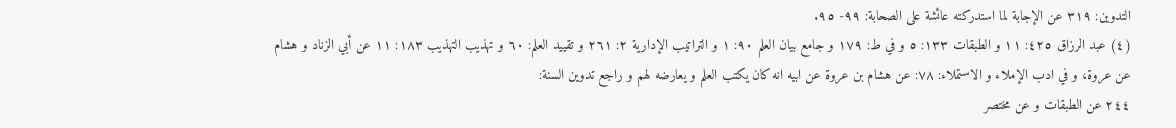التدوين: ٣١٩ عن الإجابة لما استدركته عائشة على الصحابة: ٩٩- ٩٥.
(٤) عبد الرزاق ٤٢٥: ١١ و الطبقات ١٣٣: ٥ و في ط: ١٧٩ و جامع بيان العلم ٩٠: ١ و التراتيب الإدارية ٢: ٢٦١ و تقييد العلم: ٦٠ و تهذيب التهذيب ١٨٣: ١١ عن أبي الزناد و هشام عن عروة، و في ادب الإملاء و الاستملاء: ٧٨: عن هشام بن عروة عن ابيه انه كان يكتب العلم و يعارضه لهم و راجع تدوين السنة:
٢٤٤ عن الطبقات و عن مختصر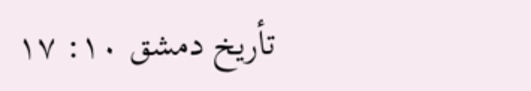تأريخ دمشق ١٠: ١٧